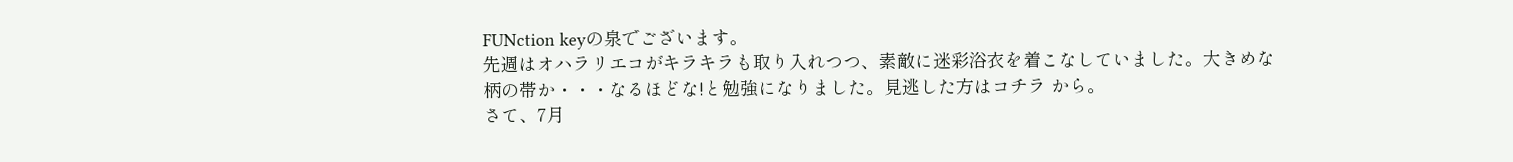FUNction keyの泉でございます。
先週はオハラリエコがキラキラも取り入れつつ、素敵に迷彩浴衣を着こなしていました。大きめな柄の帯か・・・なるほどな!と勉強になりました。見逃した方はコチラ から。
さて、7月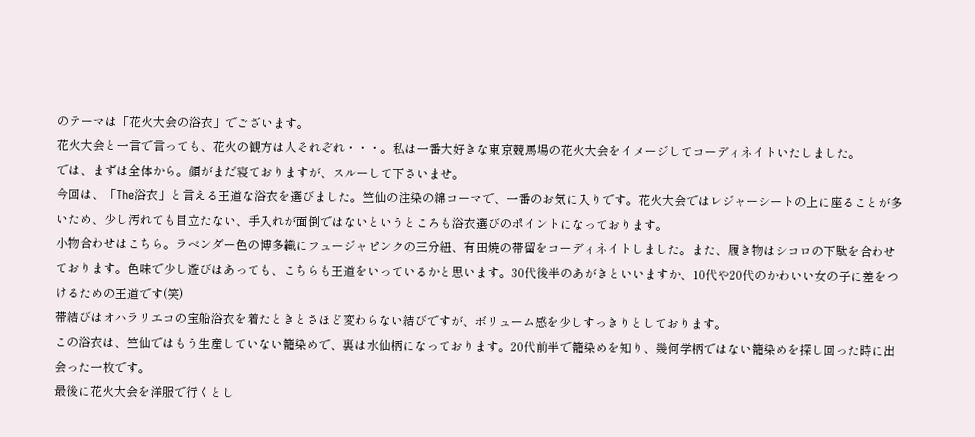のテーマは「花火大会の浴衣」でございます。
花火大会と一言で言っても、花火の観方は人それぞれ・・・。私は一番大好きな東京競馬場の花火大会をイメージしてコーディネイトいたしました。
では、まずは全体から。顔がまだ寝ておりますが、スルーして下さいませ。
今回は、「The浴衣」と言える王道な浴衣を選びました。竺仙の注染の綿コーマで、一番のお気に入りです。花火大会ではレジャーシートの上に座ることが多いため、少し汚れても目立たない、手入れが面倒ではないというところも浴衣選びのポイントになっております。
小物合わせはこちら。ラベンダー色の博多織にフュージャピンクの三分紐、有田焼の帯留をコーディネイトしました。また、履き物はシコロの下駄を合わせております。色味で少し遊びはあっても、こちらも王道をいっているかと思います。30代後半のあがきといいますか、10代や20代のかわいい女の子に差をつけるための王道です(笑)
帯結びはオハラリエコの宝船浴衣を着たときとさほど変わらない結びですが、ボリューム感を少しすっきりとしております。
この浴衣は、竺仙ではもう生産していない籠染めで、裏は水仙柄になっております。20代前半で籠染めを知り、幾何学柄ではない籠染めを探し回った時に出会った一枚です。
最後に花火大会を洋服で行くとし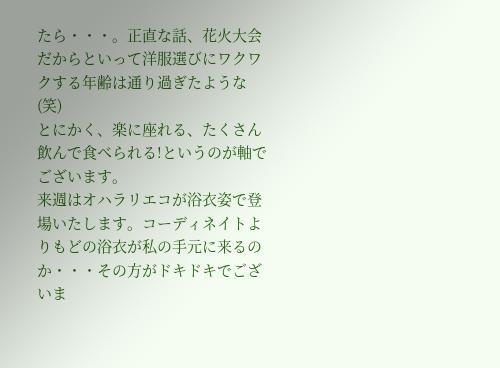たら・・・。正直な話、花火大会だからといって洋服選びにワクワクする年齢は通り過ぎたような(笑)
とにかく、楽に座れる、たくさん飲んで食べられる!というのが軸でございます。
来週はオハラリエコが浴衣姿で登場いたします。コーディネイトよりもどの浴衣が私の手元に来るのか・・・その方がドキドキでございま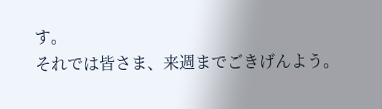す。
それでは皆さま、来週までごきげんよう。